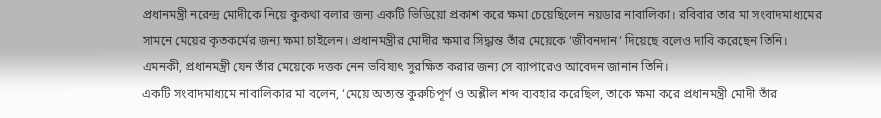প্রধানমন্ত্রী নরেন্দ্র মোদীকে নিয়ে কুকথা বলার জন্য একটি ভিডিয়ো প্রকাশ করে ক্ষমা চেয়েছিলেন নয়ডার নাবালিকা। রবিবার তার মা সংবাদমাধ্যমের সামনে মেয়ের কৃতকর্মের জন্য ক্ষমা চাইলেন। প্রধানমন্ত্রীর মোদীর ক্ষমার সিদ্ধান্ত তাঁর মেয়েকে ‘জীবনদান’ দিয়েছে বলেও দাবি করেছেন তিনি। এমনকী, প্রধানমন্ত্রী যেন তাঁর মেয়েকে দত্তক নেন ভবিষ্যৎ সুরক্ষিত করার জন্য সে ব্যাপারেও আবেদন জানান তিনি।
একটি সংবাদমাধ্যমে নাবালিকার মা বলেন, ‘মেয়ে অত্যন্ত কুরুচিপূর্ণ ও অশ্লীল শব্দ ব্যবহার করেছিল, তাকে ক্ষমা করে প্রধানমন্ত্রী মোদী তাঁর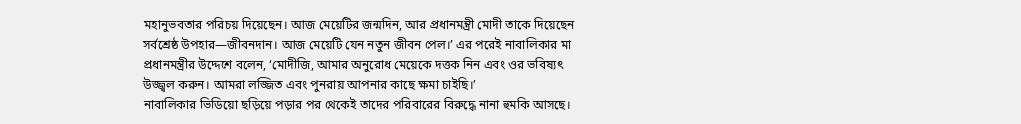মহানুভবতার পরিচয় দিয়েছেন। আজ মেয়েটির জন্মদিন, আর প্রধানমন্ত্রী মোদী তাকে দিয়েছেন সর্বশ্রেষ্ঠ উপহার—জীবনদান। আজ মেয়েটি যেন নতুন জীবন পেল।’ এর পরেই নাবালিকার মা প্রধানমন্ত্রীর উদ্দেশে বলেন, ‘মোদীজি, আমার অনুরোধ মেয়েকে দত্তক নিন এবং ওর ভবিষ্যৎ উজ্জ্বল করুন। আমরা লজ্জিত এবং পুনরায় আপনার কাছে ক্ষমা চাইছি।’
নাবালিকার ভিডিয়ো ছড়িয়ে পড়ার পর থেকেই তাদের পরিবারের বিরুদ্ধে নানা হুমকি আসছে।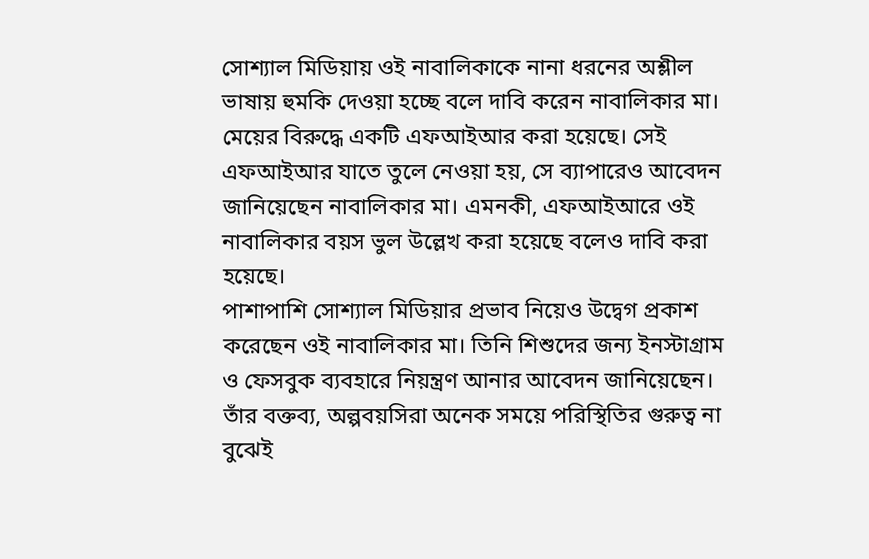সোশ্যাল মিডিয়ায় ওই নাবালিকাকে নানা ধরনের অশ্লীল ভাষায় হুমকি দেওয়া হচ্ছে বলে দাবি করেন নাবালিকার মা। মেয়ের বিরুদ্ধে একটি এফআইআর করা হয়েছে। সেই এফআইআর যাতে তুলে নেওয়া হয়, সে ব্যাপারেও আবেদন জানিয়েছেন নাবালিকার মা। এমনকী, এফআইআরে ওই নাবালিকার বয়স ভুল উল্লেখ করা হয়েছে বলেও দাবি করা হয়েছে।
পাশাপাশি সোশ্যাল মিডিয়ার প্রভাব নিয়েও উদ্বেগ প্রকাশ করেছেন ওই নাবালিকার মা। তিনি শিশুদের জন্য ইনস্টাগ্রাম ও ফেসবুক ব্যবহারে নিয়ন্ত্রণ আনার আবেদন জানিয়েছেন। তাঁর বক্তব্য, অল্পবয়সিরা অনেক সময়ে পরিস্থিতির গুরুত্ব না বুঝেই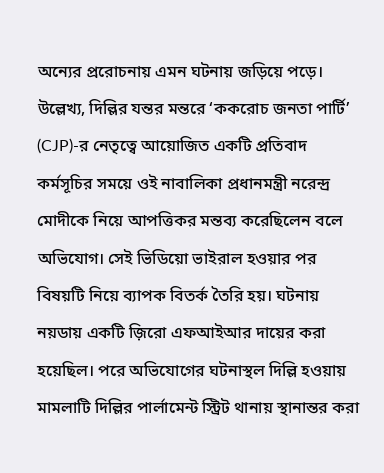অন্যের প্ররোচনায় এমন ঘটনায় জড়িয়ে পড়ে।
উল্লেখ্য, দিল্লির যন্তর মন্তরে ‘ককরোচ জনতা পার্টি’ (CJP)-র নেতৃত্বে আয়োজিত একটি প্রতিবাদ কর্মসূচির সময়ে ওই নাবালিকা প্রধানমন্ত্রী নরেন্দ্র মোদীকে নিয়ে আপত্তিকর মন্তব্য করেছিলেন বলে অভিযোগ। সেই ভিডিয়ো ভাইরাল হওয়ার পর বিষয়টি নিয়ে ব্যাপক বিতর্ক তৈরি হয়। ঘটনায় নয়ডায় একটি জ়িরো এফআইআর দায়ের করা হয়েছিল। পরে অভিযোগের ঘটনাস্থল দিল্লি হওয়ায় মামলাটি দিল্লির পার্লামেন্ট স্ট্রিট থানায় স্থানান্তর করা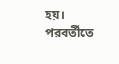হয়। পরবর্তীতে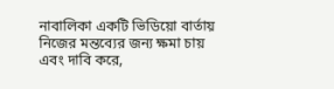নাবালিকা একটি ভিডিয়ো বার্তায় নিজের মন্তব্যের জন্য ক্ষমা চায় এবং দাবি করে,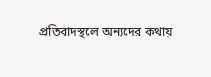প্রতিবাদস্থলে অন্যদের কথায়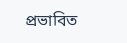প্রভাবিত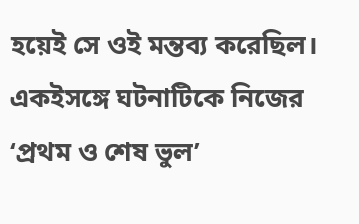হয়েই সে ওই মন্তব্য করেছিল। একইসঙ্গে ঘটনাটিকে নিজের ‘প্রথম ও শেষ ভুল’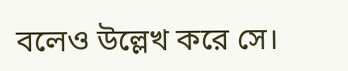বলেও উল্লেখ করে সে।